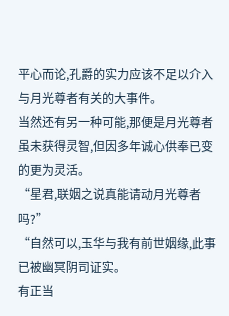平心而论,孔爵的实力应该不足以介入与月光尊者有关的大事件。
当然还有另一种可能,那便是月光尊者虽未获得灵智,但因多年诚心供奉已变的更为灵活。
“星君,联姻之说真能请动月光尊者吗?”
“自然可以,玉华与我有前世姻缘,此事已被幽冥阴司证实。
有正当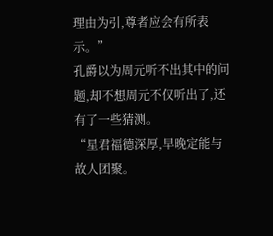理由为引,尊者应会有所表示。”
孔爵以为周元听不出其中的问题,却不想周元不仅听出了,还有了一些猜测。
“星君福德深厚,早晚定能与故人团聚。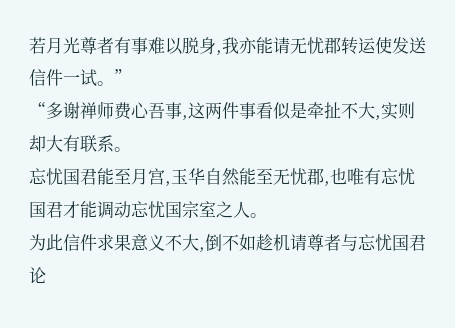若月光尊者有事难以脱身,我亦能请无忧郡转运使发送信件一试。”
“多谢禅师费心吾事,这两件事看似是牵扯不大,实则却大有联系。
忘忧国君能至月宫,玉华自然能至无忧郡,也唯有忘忧国君才能调动忘忧国宗室之人。
为此信件求果意义不大,倒不如趁机请尊者与忘忧国君论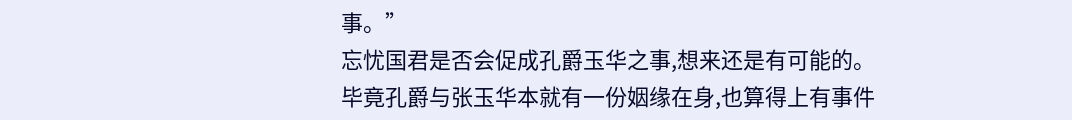事。”
忘忧国君是否会促成孔爵玉华之事,想来还是有可能的。
毕竟孔爵与张玉华本就有一份姻缘在身,也算得上有事件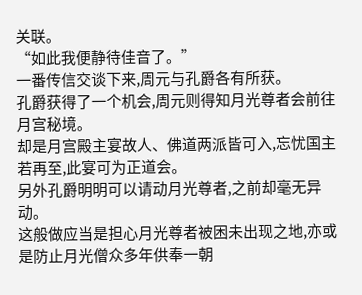关联。
“如此我便静待佳音了。”
一番传信交谈下来,周元与孔爵各有所获。
孔爵获得了一个机会,周元则得知月光尊者会前往月宫秘境。
却是月宫殿主宴故人、佛道两派皆可入,忘忧国主若再至,此宴可为正道会。
另外孔爵明明可以请动月光尊者,之前却毫无异动。
这般做应当是担心月光尊者被困未出现之地,亦或是防止月光僧众多年供奉一朝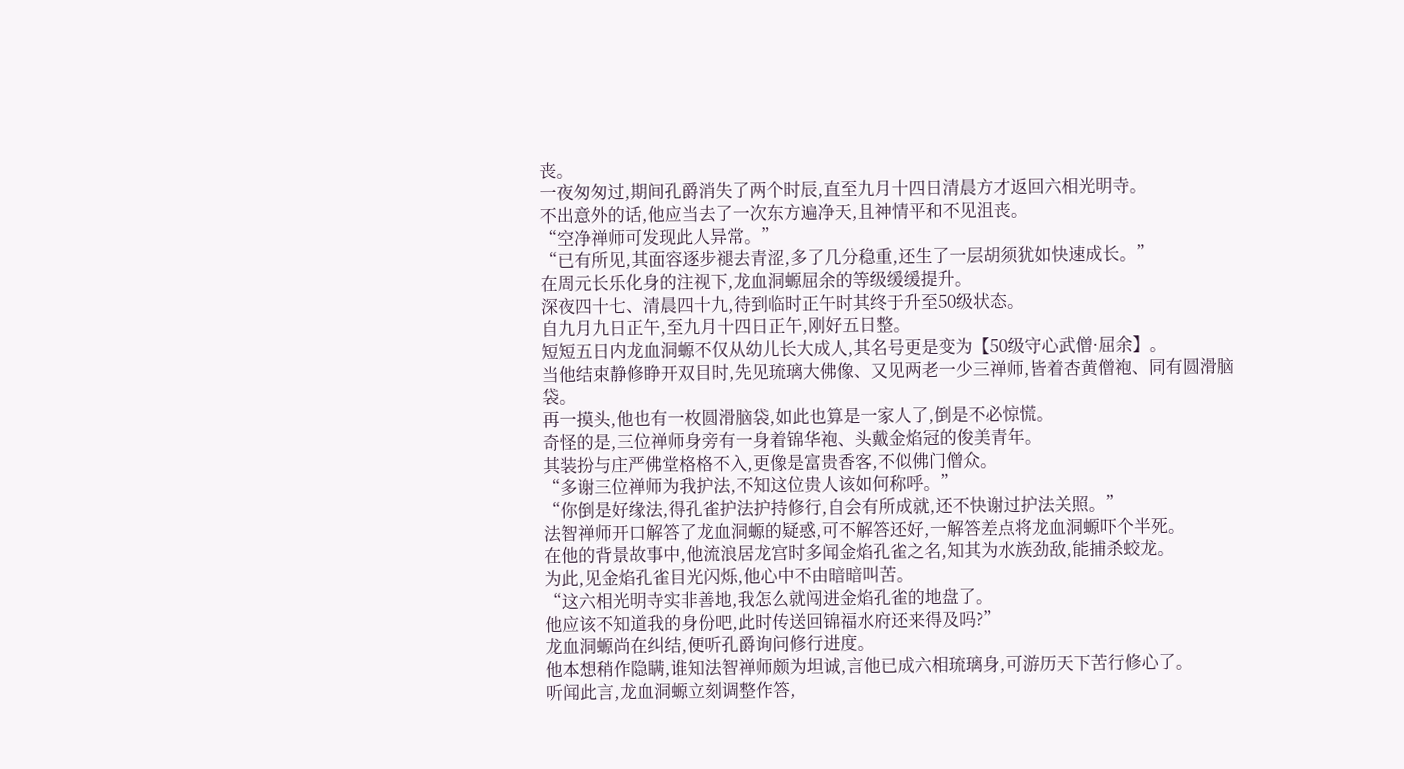丧。
一夜匆匆过,期间孔爵消失了两个时辰,直至九月十四日清晨方才返回六相光明寺。
不出意外的话,他应当去了一次东方遍净天,且神情平和不见沮丧。
“空净禅师可发现此人异常。”
“已有所见,其面容逐步褪去青涩,多了几分稳重,还生了一层胡须犹如快速成长。”
在周元长乐化身的注视下,龙血洞螈屈余的等级缓缓提升。
深夜四十七、清晨四十九,待到临时正午时其终于升至50级状态。
自九月九日正午,至九月十四日正午,刚好五日整。
短短五日内龙血洞螈不仅从幼儿长大成人,其名号更是变为【50级守心武僧·屈余】。
当他结束静修睁开双目时,先见琉璃大佛像、又见两老一少三禅师,皆着杏黄僧袍、同有圆滑脑袋。
再一摸头,他也有一枚圆滑脑袋,如此也算是一家人了,倒是不必惊慌。
奇怪的是,三位禅师身旁有一身着锦华袍、头戴金焰冠的俊美青年。
其装扮与庄严佛堂格格不入,更像是富贵香客,不似佛门僧众。
“多谢三位禅师为我护法,不知这位贵人该如何称呼。”
“你倒是好缘法,得孔雀护法护持修行,自会有所成就,还不快谢过护法关照。”
法智禅师开口解答了龙血洞螈的疑惑,可不解答还好,一解答差点将龙血洞螈吓个半死。
在他的背景故事中,他流浪居龙宫时多闻金焰孔雀之名,知其为水族劲敌,能捕杀蛟龙。
为此,见金焰孔雀目光闪烁,他心中不由暗暗叫苦。
“这六相光明寺实非善地,我怎么就闯进金焰孔雀的地盘了。
他应该不知道我的身份吧,此时传送回锦福水府还来得及吗?”
龙血洞螈尚在纠结,便听孔爵询问修行进度。
他本想稍作隐瞒,谁知法智禅师颇为坦诚,言他已成六相琉璃身,可游历天下苦行修心了。
听闻此言,龙血洞螈立刻调整作答,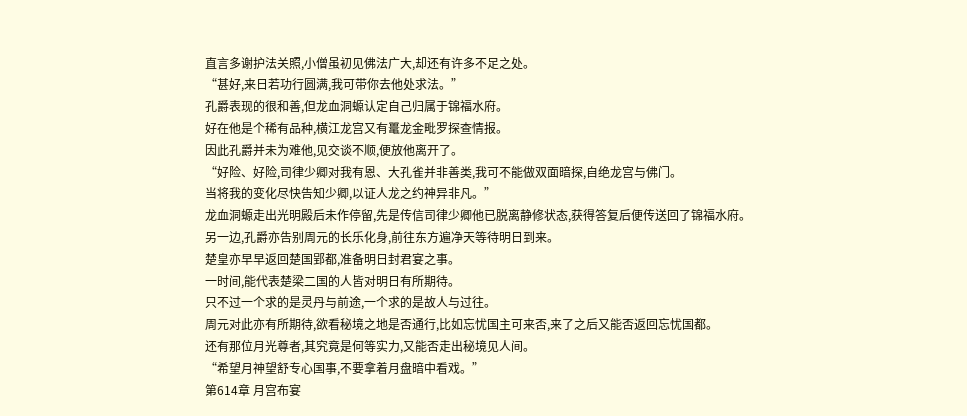直言多谢护法关照,小僧虽初见佛法广大,却还有许多不足之处。
“甚好,来日若功行圆满,我可带你去他处求法。”
孔爵表现的很和善,但龙血洞螈认定自己归属于锦福水府。
好在他是个稀有品种,横江龙宫又有鼍龙金毗罗探查情报。
因此孔爵并未为难他,见交谈不顺,便放他离开了。
“好险、好险,司律少卿对我有恩、大孔雀并非善类,我可不能做双面暗探,自绝龙宫与佛门。
当将我的变化尽快告知少卿,以证人龙之约神异非凡。”
龙血洞螈走出光明殿后未作停留,先是传信司律少卿他已脱离静修状态,获得答复后便传送回了锦福水府。
另一边,孔爵亦告别周元的长乐化身,前往东方遍净天等待明日到来。
楚皇亦早早返回楚国郢都,准备明日封君宴之事。
一时间,能代表楚梁二国的人皆对明日有所期待。
只不过一个求的是灵丹与前途,一个求的是故人与过往。
周元对此亦有所期待,欲看秘境之地是否通行,比如忘忧国主可来否,来了之后又能否返回忘忧国都。
还有那位月光尊者,其究竟是何等实力,又能否走出秘境见人间。
“希望月神望舒专心国事,不要拿着月盘暗中看戏。”
第614章 月宫布宴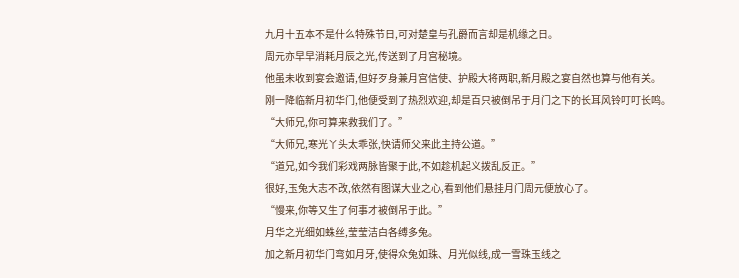九月十五本不是什么特殊节日,可对楚皇与孔爵而言却是机缘之日。
周元亦早早消耗月辰之光,传送到了月宫秘境。
他虽未收到宴会邀请,但好歹身兼月宫信使、护殿大将两职,新月殿之宴自然也算与他有关。
刚一降临新月初华门,他便受到了热烈欢迎,却是百只被倒吊于月门之下的长耳风铃叮叮长鸣。
“大师兄,你可算来救我们了。”
“大师兄,寒光丫头太乖张,快请师父来此主持公道。”
“道兄,如今我们彩戏两脉皆聚于此,不如趁机起义拨乱反正。”
很好,玉兔大志不改,依然有图谋大业之心,看到他们悬挂月门周元便放心了。
“慢来,你等又生了何事才被倒吊于此。”
月华之光细如蛛丝,莹莹洁白各缚多兔。
加之新月初华门弯如月牙,使得众兔如珠、月光似线,成一雪珠玉线之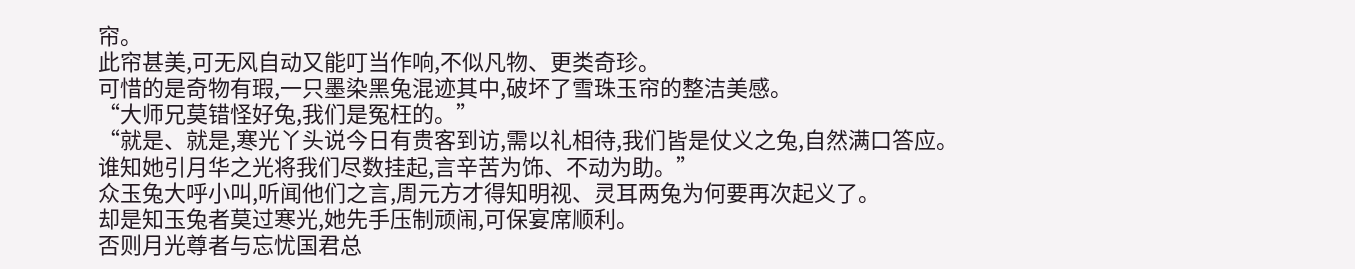帘。
此帘甚美,可无风自动又能叮当作响,不似凡物、更类奇珍。
可惜的是奇物有瑕,一只墨染黑兔混迹其中,破坏了雪珠玉帘的整洁美感。
“大师兄莫错怪好兔,我们是冤枉的。”
“就是、就是,寒光丫头说今日有贵客到访,需以礼相待,我们皆是仗义之兔,自然满口答应。
谁知她引月华之光将我们尽数挂起,言辛苦为饰、不动为助。”
众玉兔大呼小叫,听闻他们之言,周元方才得知明视、灵耳两兔为何要再次起义了。
却是知玉兔者莫过寒光,她先手压制顽闹,可保宴席顺利。
否则月光尊者与忘忧国君总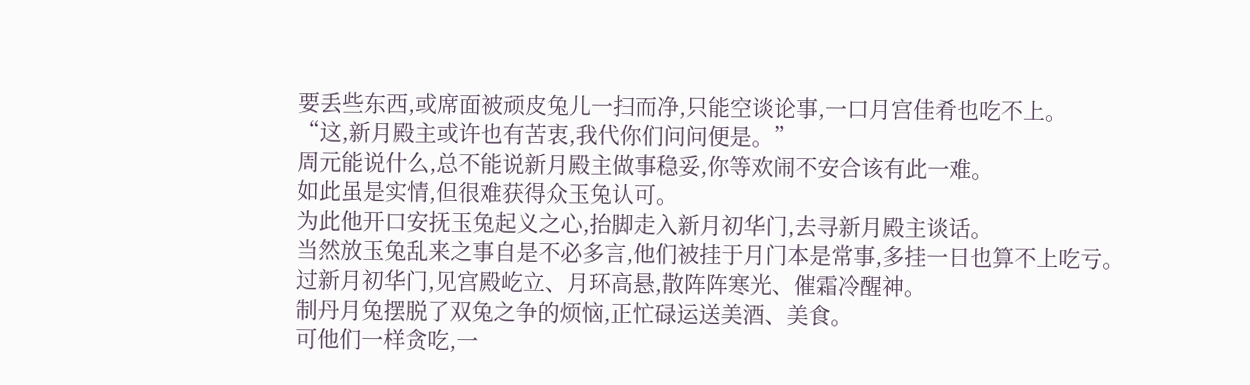要丢些东西,或席面被顽皮兔儿一扫而净,只能空谈论事,一口月宫佳肴也吃不上。
“这,新月殿主或许也有苦衷,我代你们问问便是。”
周元能说什么,总不能说新月殿主做事稳妥,你等欢闹不安合该有此一难。
如此虽是实情,但很难获得众玉兔认可。
为此他开口安抚玉兔起义之心,抬脚走入新月初华门,去寻新月殿主谈话。
当然放玉兔乱来之事自是不必多言,他们被挂于月门本是常事,多挂一日也算不上吃亏。
过新月初华门,见宫殿屹立、月环高悬,散阵阵寒光、催霜冷醒神。
制丹月兔摆脱了双兔之争的烦恼,正忙碌运送美酒、美食。
可他们一样贪吃,一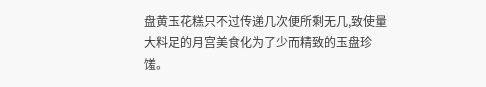盘黄玉花糕只不过传递几次便所剩无几,致使量大料足的月宫美食化为了少而精致的玉盘珍馐。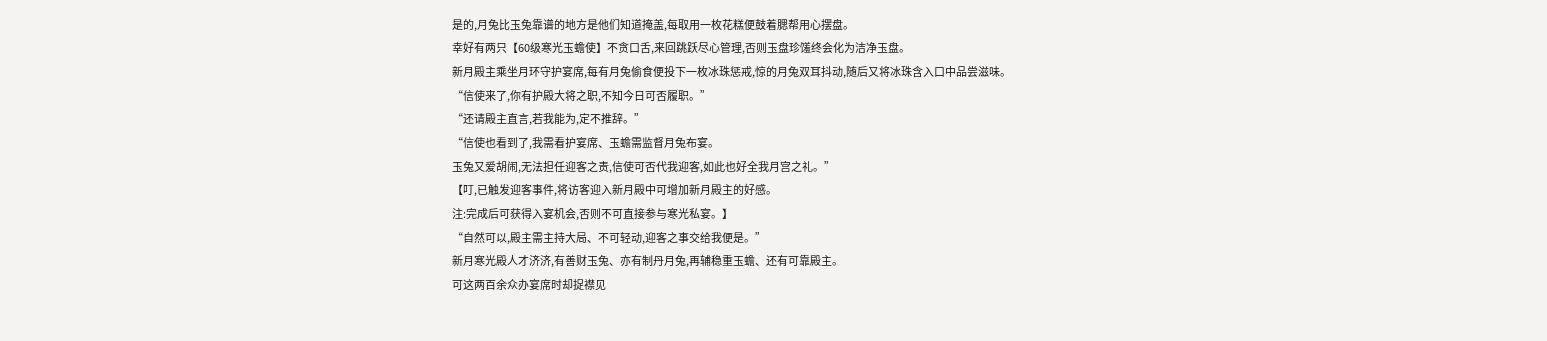是的,月兔比玉兔靠谱的地方是他们知道掩盖,每取用一枚花糕便鼓着腮帮用心摆盘。
幸好有两只【60级寒光玉蟾使】不贪口舌,来回跳跃尽心管理,否则玉盘珍馐终会化为洁净玉盘。
新月殿主乘坐月环守护宴席,每有月兔偷食便投下一枚冰珠惩戒,惊的月兔双耳抖动,随后又将冰珠含入口中品尝滋味。
“信使来了,你有护殿大将之职,不知今日可否履职。”
“还请殿主直言,若我能为,定不推辞。”
“信使也看到了,我需看护宴席、玉蟾需监督月兔布宴。
玉兔又爱胡闹,无法担任迎客之责,信使可否代我迎客,如此也好全我月宫之礼。”
【叮,已触发迎客事件,将访客迎入新月殿中可增加新月殿主的好感。
注:完成后可获得入宴机会,否则不可直接参与寒光私宴。】
“自然可以,殿主需主持大局、不可轻动,迎客之事交给我便是。”
新月寒光殿人才济济,有善财玉兔、亦有制丹月兔,再辅稳重玉蟾、还有可靠殿主。
可这两百余众办宴席时却捉襟见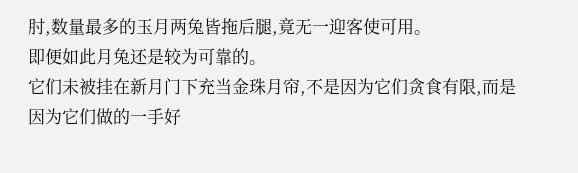肘,数量最多的玉月两兔皆拖后腿,竟无一迎客使可用。
即便如此月兔还是较为可靠的。
它们未被挂在新月门下充当金珠月帘,不是因为它们贪食有限,而是因为它们做的一手好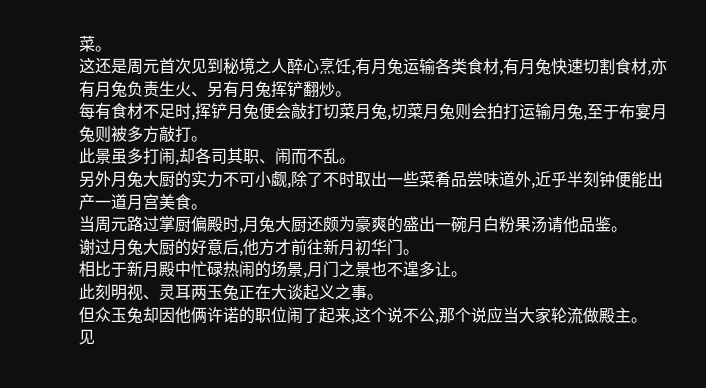菜。
这还是周元首次见到秘境之人醉心烹饪,有月兔运输各类食材,有月兔快速切割食材,亦有月兔负责生火、另有月兔挥铲翻炒。
每有食材不足时,挥铲月兔便会敲打切菜月兔,切菜月兔则会拍打运输月兔,至于布宴月兔则被多方敲打。
此景虽多打闹,却各司其职、闹而不乱。
另外月兔大厨的实力不可小觑,除了不时取出一些菜肴品尝味道外,近乎半刻钟便能出产一道月宫美食。
当周元路过掌厨偏殿时,月兔大厨还颇为豪爽的盛出一碗月白粉果汤请他品鉴。
谢过月兔大厨的好意后,他方才前往新月初华门。
相比于新月殿中忙碌热闹的场景,月门之景也不遑多让。
此刻明视、灵耳两玉兔正在大谈起义之事。
但众玉兔却因他俩许诺的职位闹了起来,这个说不公,那个说应当大家轮流做殿主。
见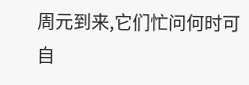周元到来,它们忙问何时可自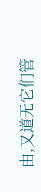由,又道无它们管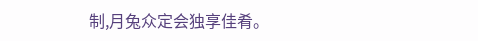制,月兔众定会独享佳肴。